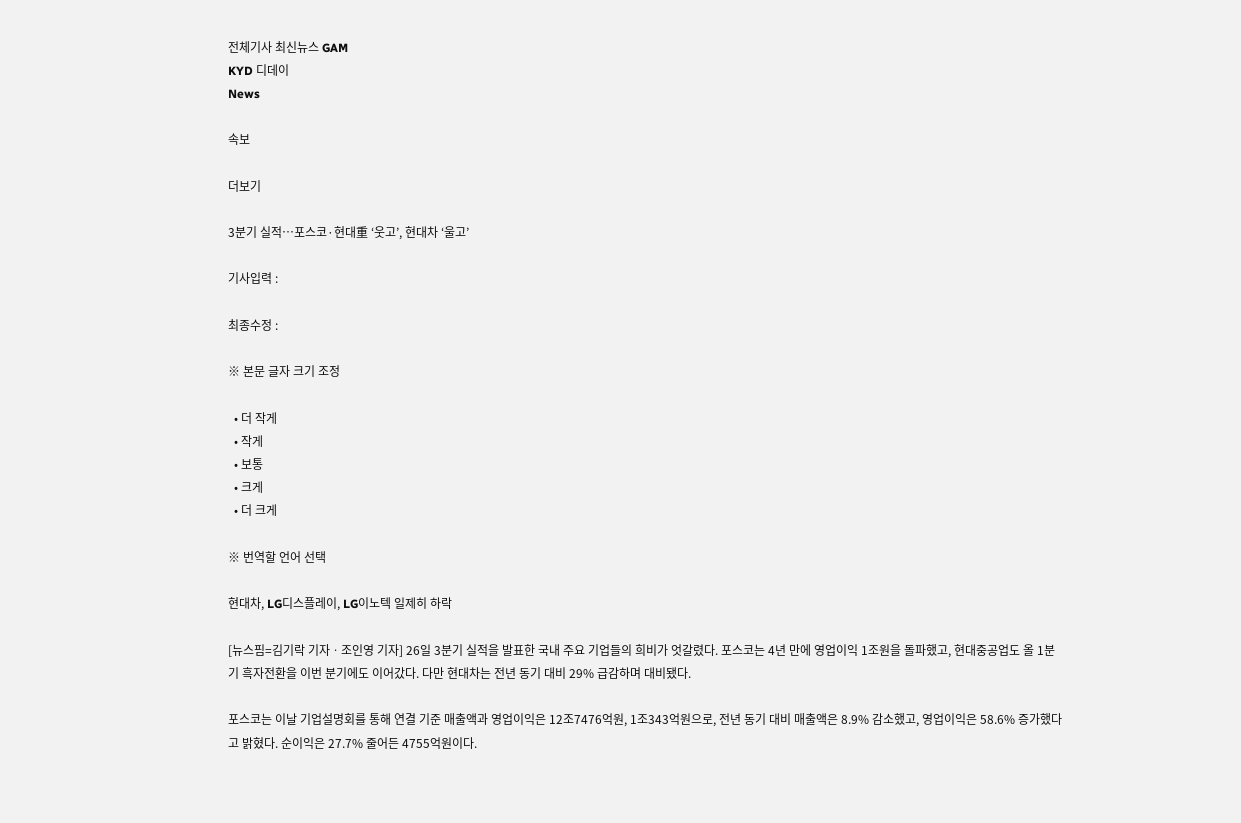전체기사 최신뉴스 GAM
KYD 디데이
News

속보

더보기

3분기 실적…포스코·현대重 ‘웃고’, 현대차 ‘울고’

기사입력 :

최종수정 :

※ 본문 글자 크기 조정

  • 더 작게
  • 작게
  • 보통
  • 크게
  • 더 크게

※ 번역할 언어 선택

현대차, LG디스플레이, LG이노텍 일제히 하락

[뉴스핌=김기락 기자ㆍ조인영 기자] 26일 3분기 실적을 발표한 국내 주요 기업들의 희비가 엇갈렸다. 포스코는 4년 만에 영업이익 1조원을 돌파했고, 현대중공업도 올 1분기 흑자전환을 이번 분기에도 이어갔다. 다만 현대차는 전년 동기 대비 29% 급감하며 대비됐다.

포스코는 이날 기업설명회를 통해 연결 기준 매출액과 영업이익은 12조7476억원, 1조343억원으로, 전년 동기 대비 매출액은 8.9% 감소했고, 영업이익은 58.6% 증가했다고 밝혔다. 순이익은 27.7% 줄어든 4755억원이다.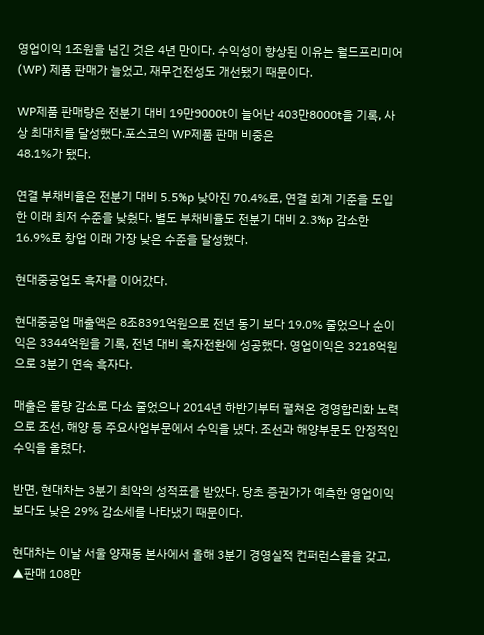영업이익 1조원을 넘긴 것은 4년 만이다. 수익성이 향상된 이유는 월드프리미어(WP) 제품 판매가 늘었고, 재무건전성도 개선됐기 때문이다.

WP제품 판매량은 전분기 대비 19만9000t이 늘어난 403만8000t을 기록, 사상 최대치를 달성했다.포스코의 WP제품 판매 비중은
48.1%가 됐다.

연결 부채비율은 전분기 대비 5.5%p 낮아진 70.4%로, 연결 회계 기준을 도입한 이래 최저 수준을 낮췄다. 별도 부채비율도 전분기 대비 2.3%p 감소한 16.9%로 창업 이래 가장 낮은 수준을 달성했다.

현대중공업도 흑자를 이어갔다.

현대중공업 매출액은 8조8391억원으로 전년 동기 보다 19.0% 줄었으나 순이익은 3344억원을 기록, 전년 대비 흑자전환에 성공했다. 영업이익은 3218억원으로 3분기 연속 흑자다.

매출은 물량 감소로 다소 줄었으나 2014년 하반기부터 펼쳐온 경영합리화 노력으로 조선, 해양 등 주요사업부문에서 수익을 냈다. 조선과 해양부문도 안정적인 수익을 올렸다.

반면, 현대차는 3분기 최악의 성적표를 받았다. 당초 증권가가 예측한 영업이익 보다도 낮은 29% 감소세를 나타냈기 때문이다.

현대차는 이날 서울 양재동 본사에서 올해 3분기 경영실적 컨퍼런스콜을 갖고, ▲판매 108만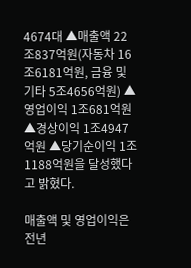4674대 ▲매출액 22조837억원(자동차 16조6181억원, 금융 및 기타 5조4656억원) ▲영업이익 1조681억원 ▲경상이익 1조4947억원 ▲당기순이익 1조1188억원을 달성했다고 밝혔다.

매출액 및 영업이익은 전년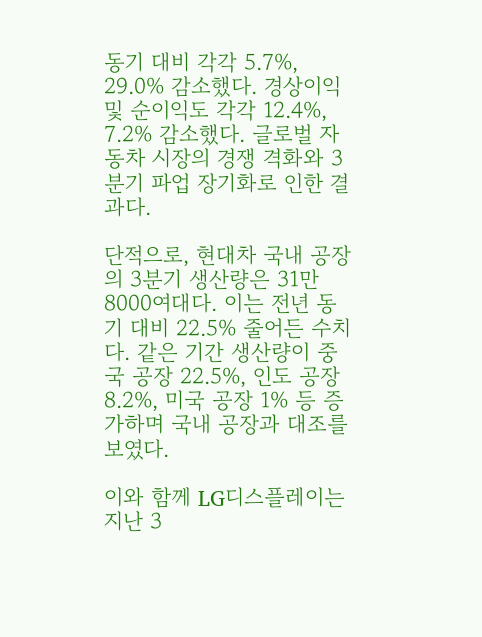동기 대비 각각 5.7%, 29.0% 감소했다. 경상이익 및 순이익도 각각 12.4%, 7.2% 감소했다. 글로벌 자동차 시장의 경쟁 격화와 3분기 파업 장기화로 인한 결과다.

단적으로, 현대차 국내 공장의 3분기 생산량은 31만8000여대다. 이는 전년 동기 대비 22.5% 줄어든 수치다. 같은 기간 생산량이 중국 공장 22.5%, 인도 공장 8.2%, 미국 공장 1% 등 증가하며 국내 공장과 대조를 보였다.

이와 함께 LG디스플레이는 지난 3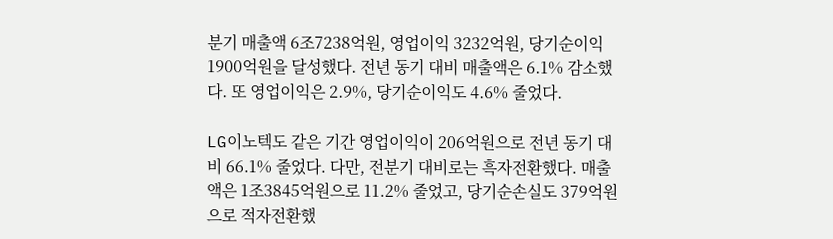분기 매출액 6조7238억원, 영업이익 3232억원, 당기순이익 1900억원을 달성했다. 전년 동기 대비 매출액은 6.1% 감소했다. 또 영업이익은 2.9%, 당기순이익도 4.6% 줄었다.

LG이노텍도 같은 기간 영업이익이 206억원으로 전년 동기 대비 66.1% 줄었다. 다만, 전분기 대비로는 흑자전환했다. 매출액은 1조3845억원으로 11.2% 줄었고, 당기순손실도 379억원으로 적자전환했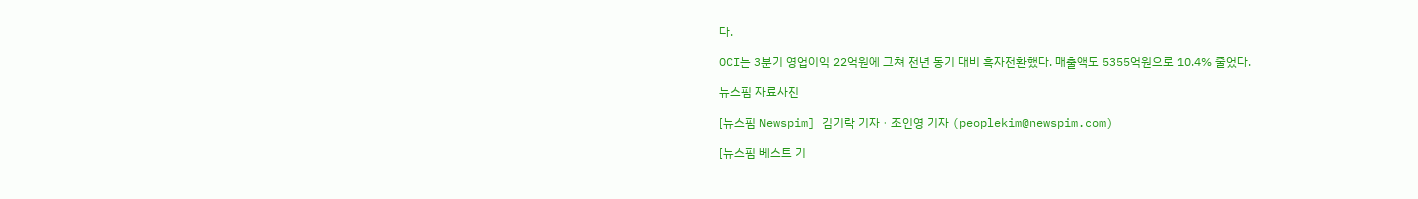다.

OCI는 3분기 영업이익 22억원에 그쳐 전년 동기 대비 흑자전환했다. 매출액도 5355억원으로 10.4% 줄었다.

뉴스핌 자료사진

[뉴스핌 Newspim] 김기락 기자ㆍ조인영 기자 (peoplekim@newspim.com)

[뉴스핌 베스트 기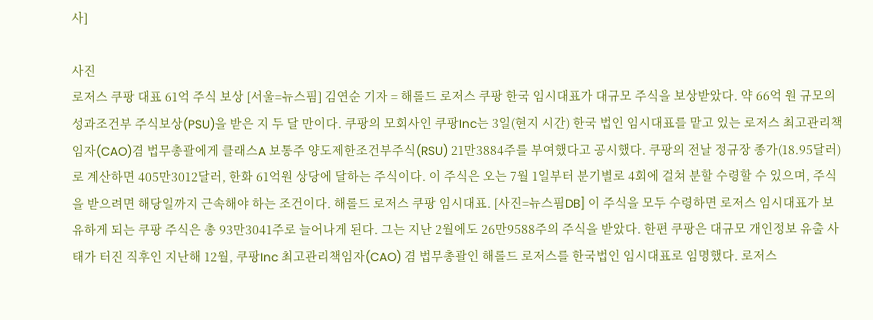사]

사진
로저스 쿠팡 대표 61억 주식 보상 [서울=뉴스핌] 김연순 기자 = 해롤드 로저스 쿠팡 한국 임시대표가 대규모 주식을 보상받았다. 약 66억 원 규모의 성과조건부 주식보상(PSU)을 받은 지 두 달 만이다. 쿠팡의 모회사인 쿠팡Inc는 3일(현지 시간) 한국 법인 임시대표를 맡고 있는 로저스 최고관리책임자(CAO)겸 법무총괄에게 클래스A 보통주 양도제한조건부주식(RSU) 21만3884주를 부여했다고 공시했다. 쿠팡의 전날 정규장 종가(18.95달러)로 계산하면 405만3012달러, 한화 61억원 상당에 달하는 주식이다. 이 주식은 오는 7월 1일부터 분기별로 4회에 걸쳐 분할 수령할 수 있으며, 주식을 받으려면 해당일까지 근속해야 하는 조건이다. 해롤드 로저스 쿠팡 임시대표. [사진=뉴스핌DB] 이 주식을 모두 수령하면 로저스 임시대표가 보유하게 되는 쿠팡 주식은 총 93만3041주로 늘어나게 된다. 그는 지난 2월에도 26만9588주의 주식을 받았다. 한편 쿠팡은 대규모 개인정보 유출 사태가 터진 직후인 지난해 12월, 쿠팡Inc 최고관리책임자(CAO) 겸 법무총괄인 해롤드 로저스를 한국법인 임시대표로 임명했다. 로저스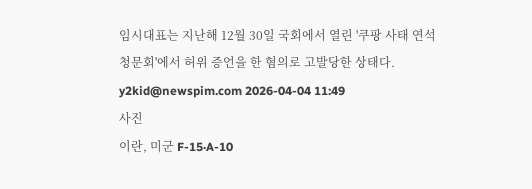임시대표는 지난해 12월 30일 국회에서 열린 '쿠팡 사태 연석 청문회'에서 허위 증언을 한 혐의로 고발당한 상태다.   y2kid@newspim.com 2026-04-04 11:49
사진
이란, 미군 F-15·A-10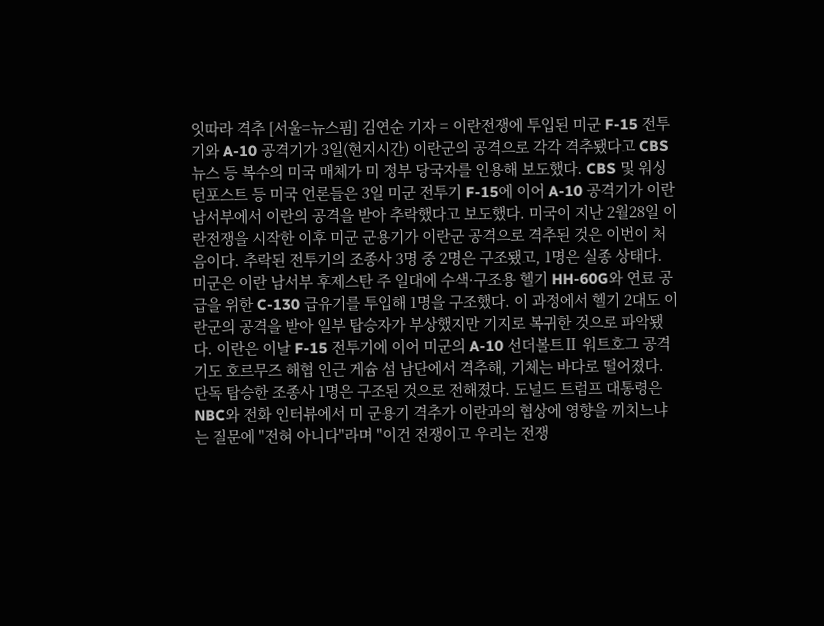잇따라 격추 [서울=뉴스핌] 김연순 기자 = 이란전쟁에 투입된 미군 F-15 전투기와 A-10 공격기가 3일(현지시간) 이란군의 공격으로 각각 격추됐다고 CBS 뉴스 등 복수의 미국 매체가 미 정부 당국자를 인용해 보도했다. CBS 및 워싱턴포스트 등 미국 언론들은 3일 미군 전투기 F-15에 이어 A-10 공격기가 이란 남서부에서 이란의 공격을 받아 추락했다고 보도했다. 미국이 지난 2월28일 이란전쟁을 시작한 이후 미군 군용기가 이란군 공격으로 격추된 것은 이번이 처음이다. 추락된 전투기의 조종사 3명 중 2명은 구조됐고, 1명은 실종 상태다. 미군은 이란 남서부 후제스탄 주 일대에 수색·구조용 헬기 HH-60G와 연료 공급을 위한 C-130 급유기를 투입해 1명을 구조했다. 이 과정에서 헬기 2대도 이란군의 공격을 받아 일부 탑승자가 부상했지만 기지로 복귀한 것으로 파악됐다. 이란은 이날 F-15 전투기에 이어 미군의 A-10 선더볼트Ⅱ 워트호그 공격기도 호르무즈 해협 인근 게슘 섬 남단에서 격추해, 기체는 바다로 떨어졌다. 단독 탑승한 조종사 1명은 구조된 것으로 전해졌다. 도널드 트럼프 대통령은 NBC와 전화 인터뷰에서 미 군용기 격추가 이란과의 협상에 영향을 끼치느냐는 질문에 "전혀 아니다"라며 "이건 전쟁이고 우리는 전쟁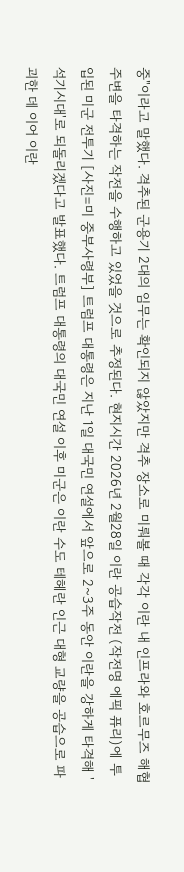중"이라고 말했다. 격추된 군용기 2대의 임무는 확인되지 않았지만 격추 장소로 미뤄볼 때 각각 이란 내 인프라와 호르무즈 해협 주변을 타격하는 작전을 수행하고 있었을 것으로 추정된다. 현지시간 2026년 2월28일 이란 공습작전 (작전명 에픽 퓨리)에 투입된 미군 전투기 [사진=미 중부사령부] 트럼프 대통령은 지난 1일 대국민 연설에서 앞으로 2~3주 동안 이란을 강하게 타격해 '석기시대'로 되돌리겠다고 발표했다. 트럼프 대통령의 대국민 연설 이후 미군은 이란 수도 테헤란 인근 대형 교량을 공습으로 파괴한 데 이어 이란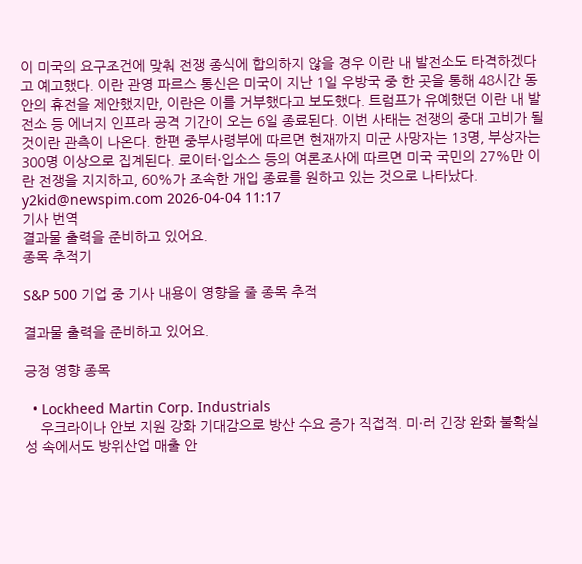이 미국의 요구조건에 맞춰 전쟁 종식에 합의하지 않을 경우 이란 내 발전소도 타격하겠다고 예고했다. 이란 관영 파르스 통신은 미국이 지난 1일 우방국 중 한 곳을 통해 48시간 동안의 휴전을 제안했지만, 이란은 이를 거부했다고 보도했다. 트럼프가 유예했던 이란 내 발전소 등 에너지 인프라 공격 기간이 오는 6일 종료된다. 이번 사태는 전쟁의 중대 고비가 될 것이란 관측이 나온다. 한편 중부사령부에 따르면 현재까지 미군 사망자는 13명, 부상자는 300명 이상으로 집계된다. 로이터·입소스 등의 여론조사에 따르면 미국 국민의 27%만 이란 전쟁을 지지하고, 60%가 조속한 개입 종료를 원하고 있는 것으로 나타났다.   y2kid@newspim.com 2026-04-04 11:17
기사 번역
결과물 출력을 준비하고 있어요.
종목 추적기

S&P 500 기업 중 기사 내용이 영향을 줄 종목 추적

결과물 출력을 준비하고 있어요.

긍정 영향 종목

  • Lockheed Martin Corp. Industrials
    우크라이나 안보 지원 강화 기대감으로 방산 수요 증가 직접적. 미·러 긴장 완화 불확실성 속에서도 방위산업 매출 안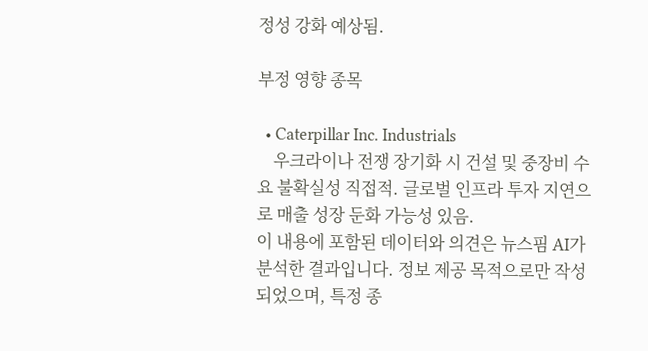정성 강화 예상됨.

부정 영향 종목

  • Caterpillar Inc. Industrials
    우크라이나 전쟁 장기화 시 건설 및 중장비 수요 불확실성 직접적. 글로벌 인프라 투자 지연으로 매출 성장 둔화 가능성 있음.
이 내용에 포함된 데이터와 의견은 뉴스핌 AI가 분석한 결과입니다. 정보 제공 목적으로만 작성되었으며, 특정 종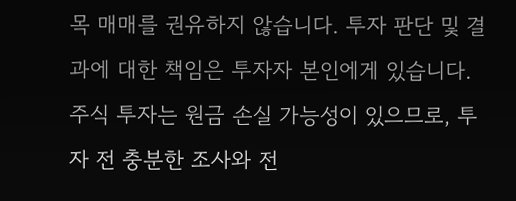목 매매를 권유하지 않습니다. 투자 판단 및 결과에 대한 책임은 투자자 본인에게 있습니다. 주식 투자는 원금 손실 가능성이 있으므로, 투자 전 충분한 조사와 전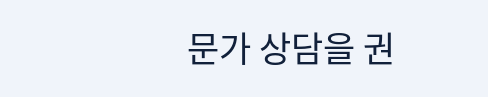문가 상담을 권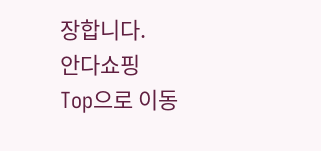장합니다.
안다쇼핑
Top으로 이동